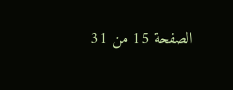الصفحة 15 من 31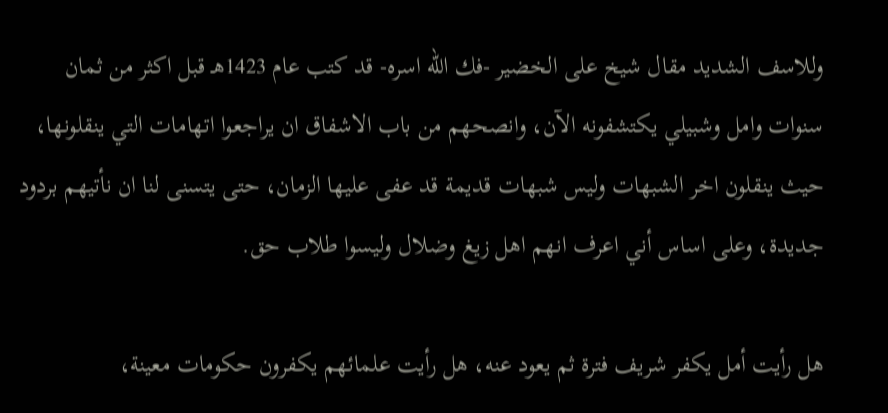وللاسف الشديد مقال شيخ على الخضير -فك الله اسره- قد كتب عام 1423هـ قبل اكثر من ثمان سنوات وامل وشبيلي يكتشفونه الآن، وانصحهم من باب الاشفاق ان يراجعوا اتهامات التي ينقلونها، حيث ينقلون اخر الشبهات وليس شبهات قديمة قد عفى عليها الزمان، حتى يتسنى لنا ان نأتيهم بردود جديدة، وعلى اساس أني اعرف انهم اهل زيغ وضلال وليسوا طلاب حق.

هل رأيت أمل يكفر شريف فترة ثم يعود عنه، هل رأيت علمائهم يكفرون حكومات معينة،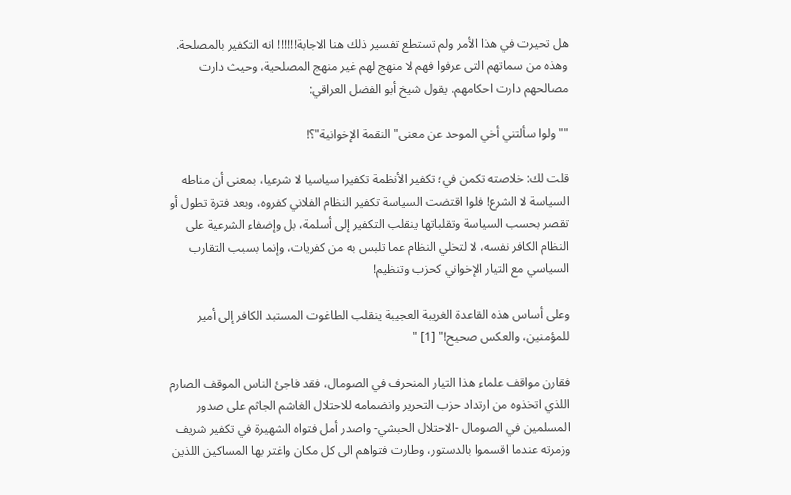هل تحيرت في هذا الأمر ولم تستطع تفسير ذلك هنا الاجابة!!!!!! انه التكفير بالمصلحة. وهذه من سماتهم التى عرفوا فهم لا منهج لهم غير منهج المصلحية، وحيث دارت مصالحهم دارت احكامهم. يقول شيخ أبو الفضل العراقي:

""ولوا سألتني أخي الموحد عن معنى"النقمة الإخوانية"؟!

قلت لك: خلاصته تكمن في؛ تكفير الأنظمة تكفيرا سياسيا لا شرعيا، بمعنى أن مناطه السياسة لا الشرع! فلوا اقتضت السياسة تكفير النظام الفلاني كفروه، وبعد فترة تطول أو تقصر بحسب السياسة وتقلباتها ينقلب التكفير إلى أسلمة، بل وإضفاء الشرعية على النظام الكافر نفسه، لا لتخلي النظام عما تلبس به من كفريات، وإنما بسبب التقارب السياسي مع التيار الإخواني كحزب وتنظيم!

وعلى أساس هذه القاعدة الغريبة العجيبة ينقلب الطاغوت المستبد الكافر إلى أمير للمؤمنين، والعكس صحيح!" [1] "

فقارن مواقف علماء هذا التيار المنحرف في الصومال، فقد فاجئ الناس الموقف الصارم اللذي اتخذوه من ارتداد حزب التحرير وانضمامه للاحتلال الغاشم الجاثم على صدور المسلمين في الصومال -الاحتلال الحبشي- واصدر أمل فتواه الشهيرة في تكفير شريف وزمرته عندما اقسموا بالدستور، وطارت فتواهم الى كل مكان واغتر بها المساكين اللذين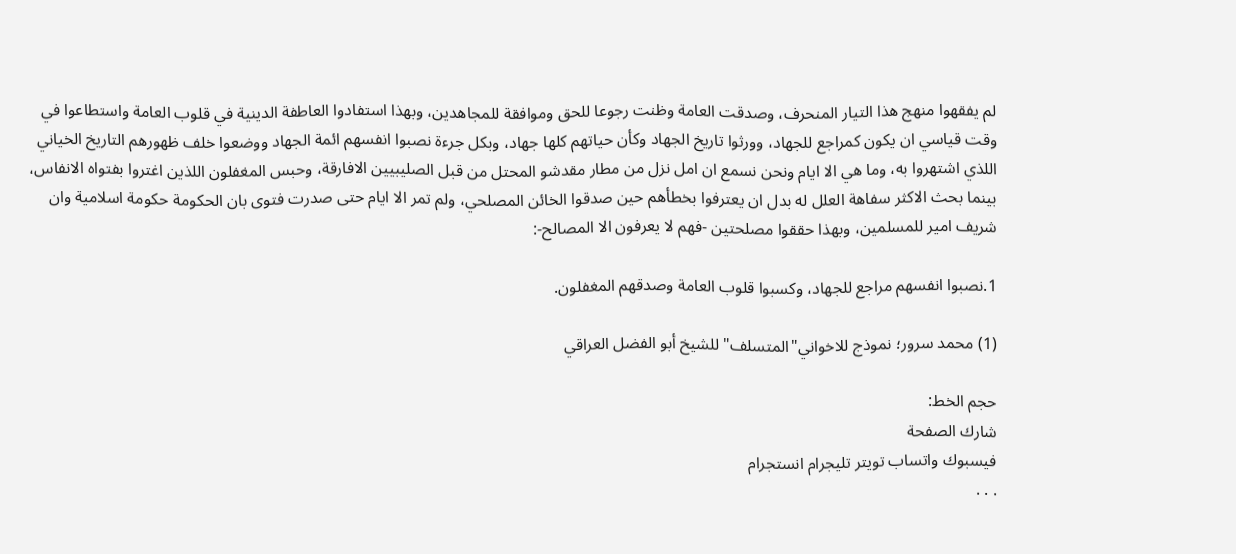لم يفقهوا منهج هذا التيار المنحرف، وصدقت العامة وظنت رجوعا للحق وموافقة للمجاهدين، وبهذا استفادوا العاطفة الدينية في قلوب العامة واستطاعوا في وقت قياسي ان يكون كمراجع للجهاد، وورثوا تاريخ الجهاد وكأن حياتهم كلها جهاد، وبكل جرءة نصبوا انفسهم ائمة الجهاد ووضعوا خلف ظهورهم التاريخ الخياني اللذي اشتهروا به، وما هي الا ايام ونحن نسمع ان امل نزل من مطار مقدشو المحتل من قبل الصليبيين الافارقة، وحبس المغفلون اللذين اغتروا بفتواه الانفاس، بينما بحث الاكثر سفاهة العلل له بدل ان يعترفوا بخطأهم حين صدقوا الخائن المصلحي، ولم تمر الا ايام حتى صدرت فتوى بان الحكومة حكومة اسلامية وان شريف امير للمسلمين، وبهذا حققوا مصلحتين -فهم لا يعرفون الا المصالح-:

1.نصبوا انفسهم مراجع للجهاد، وكسبوا قلوب العامة وصدقهم المغفلون.

(1) محمد سرور؛ نموذج للاخواني"المتسلف"للشيخ أبو الفضل العراقي

حجم الخط:
شارك الصفحة
فيسبوك واتساب تويتر تليجرام انستجرام
. . .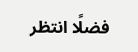فضلًا انتظر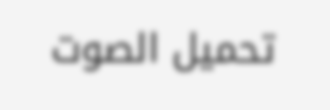تحميل الصوت